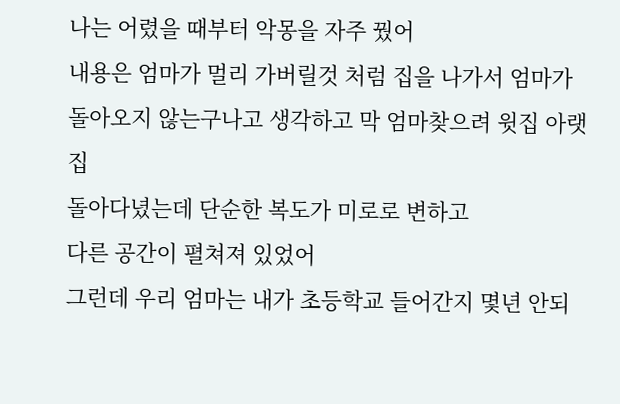나는 어렸을 때부터 악몽을 자주 꿨어
내용은 엄마가 멀리 가버릴것 처럼 집을 나가서 엄마가
돌아오지 않는구나고 생각하고 막 엄마찾으려 윗집 아랫집
돌아다녔는데 단순한 복도가 미로로 변하고
다른 공간이 펼쳐져 있었어
그런데 우리 엄마는 내가 초등학교 들어간지 몇년 안되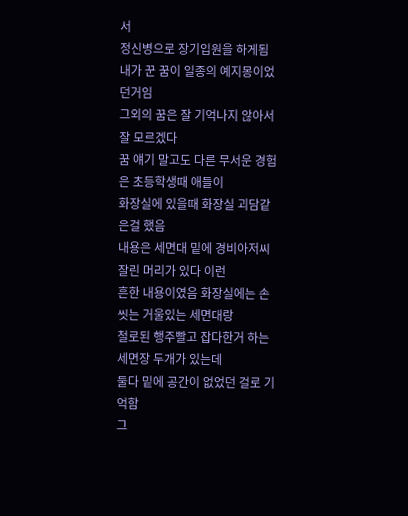서
정신병으로 장기입원을 하게됨
내가 꾼 꿈이 일종의 예지몽이었던거임
그외의 꿈은 잘 기억나지 않아서 잘 모르겠다
꿈 얘기 말고도 다른 무서운 경험은 초등학생때 애들이
화장실에 있을때 화장실 괴담같은걸 했음
내용은 세면대 밑에 경비아저씨 잘린 머리가 있다 이런
흔한 내용이였음 화장실에는 손씻는 거울있는 세면대랑
철로된 행주빨고 잡다한거 하는 세면장 두개가 있는데
둘다 밑에 공간이 없었던 걸로 기억함
그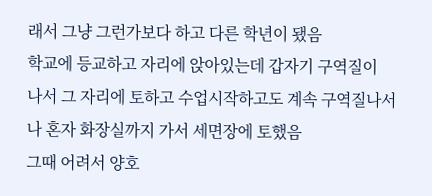래서 그냥 그런가보다 하고 다른 학년이 됐음
학교에 등교하고 자리에 앉아있는데 갑자기 구역질이
나서 그 자리에 토하고 수업시작하고도 계속 구역질나서
나 혼자 화장실까지 가서 세면장에 토했음
그때 어려서 양호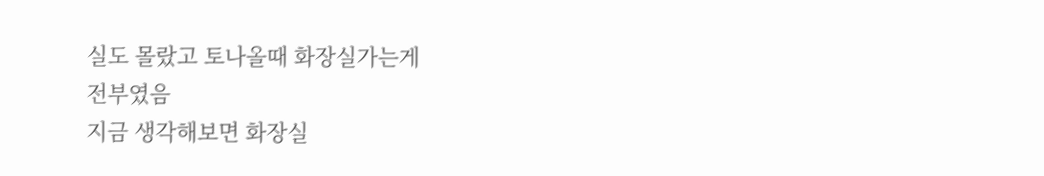실도 몰랐고 토나올때 화장실가는게
전부였음
지금 생각해보면 화장실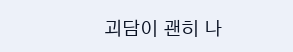괴담이 괜히 나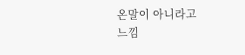온말이 아니라고
느낌